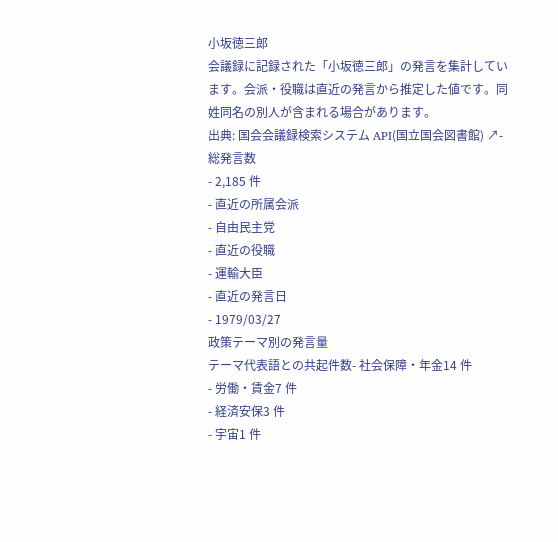小坂徳三郎
会議録に記録された「小坂徳三郎」の発言を集計しています。会派・役職は直近の発言から推定した値です。同姓同名の別人が含まれる場合があります。
出典: 国会会議録検索システム API(国立国会図書館) ↗- 総発言数
- 2,185 件
- 直近の所属会派
- 自由民主党
- 直近の役職
- 運輸大臣
- 直近の発言日
- 1979/03/27
政策テーマ別の発言量
テーマ代表語との共起件数- 社会保障・年金14 件
- 労働・賃金7 件
- 経済安保3 件
- 宇宙1 件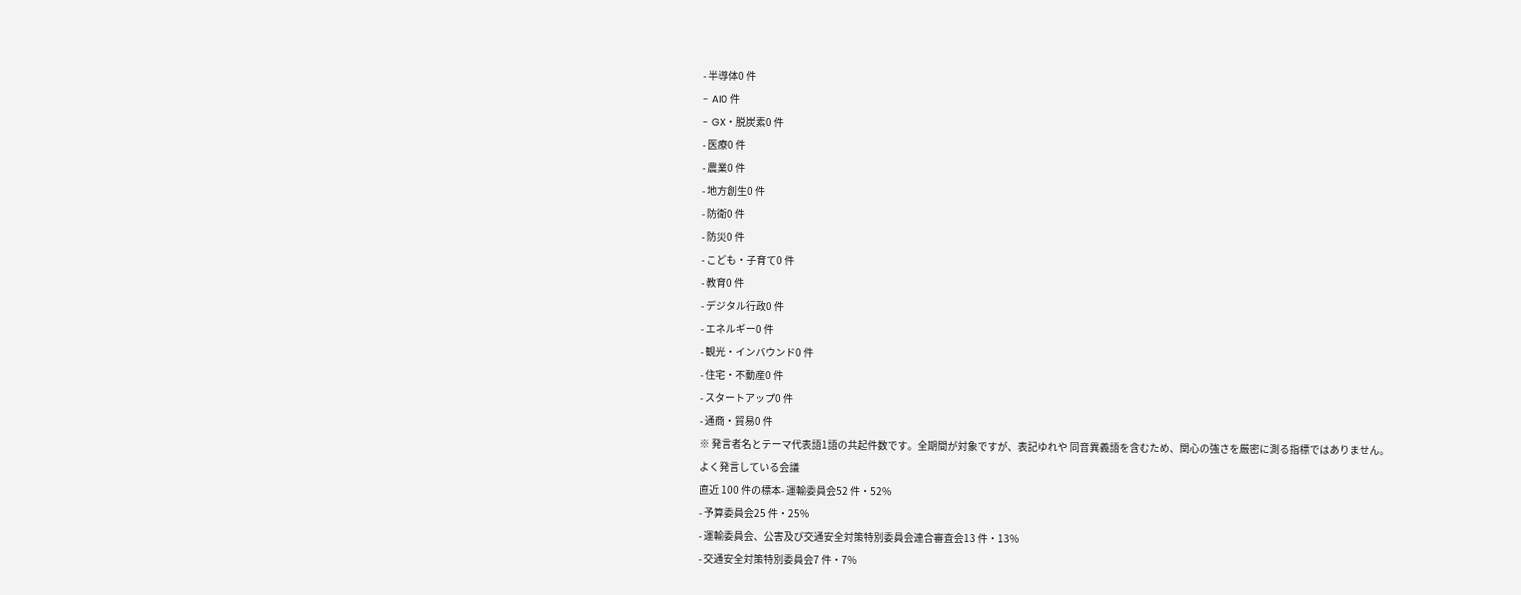- 半導体0 件
- AI0 件
- GX・脱炭素0 件
- 医療0 件
- 農業0 件
- 地方創生0 件
- 防衛0 件
- 防災0 件
- こども・子育て0 件
- 教育0 件
- デジタル行政0 件
- エネルギー0 件
- 観光・インバウンド0 件
- 住宅・不動産0 件
- スタートアップ0 件
- 通商・貿易0 件
※ 発言者名とテーマ代表語1語の共起件数です。全期間が対象ですが、表記ゆれや 同音異義語を含むため、関心の強さを厳密に測る指標ではありません。
よく発言している会議
直近 100 件の標本- 運輸委員会52 件・52%
- 予算委員会25 件・25%
- 運輸委員会、公害及び交通安全対策特別委員会連合審査会13 件・13%
- 交通安全対策特別委員会7 件・7%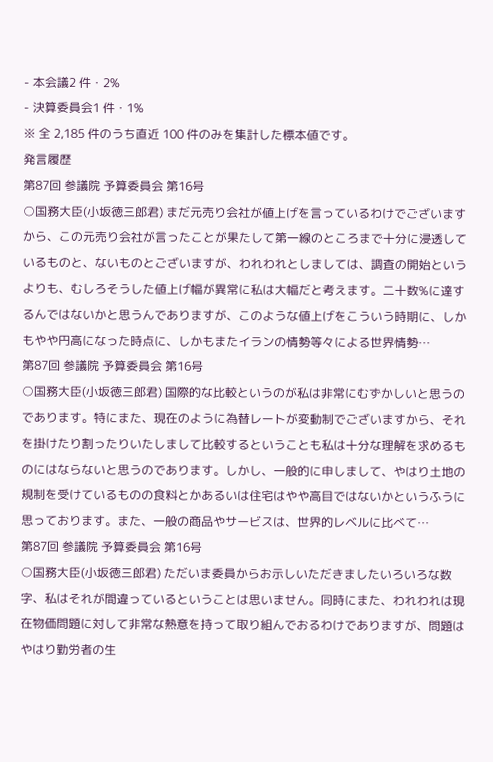- 本会議2 件・2%
- 決算委員会1 件・1%
※ 全 2,185 件のうち直近 100 件のみを集計した標本値です。
発言履歴
第87回 参議院 予算委員会 第16号
○国務大臣(小坂徳三郎君) まだ元売り会社が値上げを言っているわけでございますから、この元売り会社が言ったことが果たして第一線のところまで十分に浸透しているものと、ないものとございますが、われわれとしましては、調査の開始というよりも、むしろそうした値上げ幅が異常に私は大幅だと考えます。二十数%に達するんではないかと思うんでありますが、このような値上げをこういう時期に、しかもやや円高になった時点に、しかもまたイランの情勢等々による世界情勢…
第87回 参議院 予算委員会 第16号
○国務大臣(小坂徳三郎君) 国際的な比較というのが私は非常にむずかしいと思うのであります。特にまた、現在のように為替レートが変動制でございますから、それを掛けたり割ったりいたしまして比較するということも私は十分な理解を求めるものにはならないと思うのであります。しかし、一般的に申しまして、やはり土地の規制を受けているものの食料とかあるいは住宅はやや高目ではないかというふうに思っております。また、一般の商品やサービスは、世界的レベルに比べて…
第87回 参議院 予算委員会 第16号
○国務大臣(小坂徳三郎君) ただいま委員からお示しいただきましたいろいろな数字、私はそれが間違っているということは思いません。同時にまた、われわれは現在物価問題に対して非常な熱意を持って取り組んでおるわけでありますが、問題はやはり勤労者の生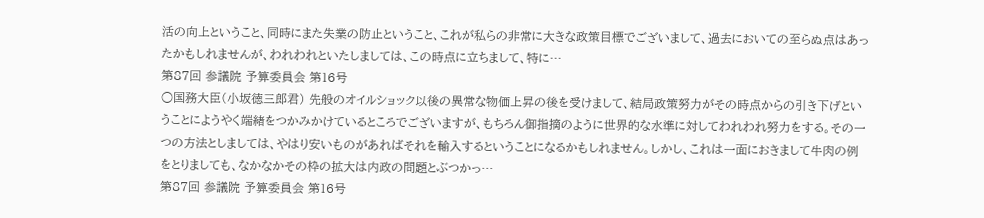活の向上ということ、同時にまた失業の防止ということ、これが私らの非常に大きな政策目標でございまして、過去においての至らぬ点はあったかもしれませんが、われわれといたしましては、この時点に立ちまして、特に…
第87回 参議院 予算委員会 第16号
○国務大臣(小坂徳三郎君) 先般のオイルショック以後の異常な物価上昇の後を受けまして、結局政策努力がその時点からの引き下げということにようやく端緒をつかみかけているところでございますが、もちろん御指摘のように世界的な水準に対してわれわれ努力をする。その一つの方法としましては、やはり安いものがあればそれを輸入するということになるかもしれません。しかし、これは一面におきまして牛肉の例をとりましても、なかなかその枠の拡大は内政の問題とぶつかっ…
第87回 参議院 予算委員会 第16号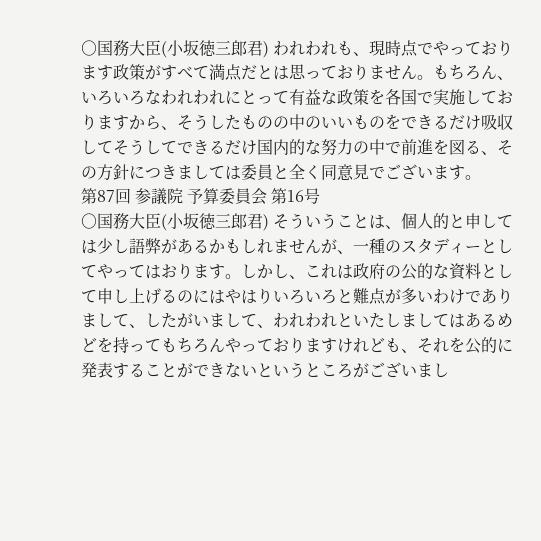○国務大臣(小坂徳三郎君) われわれも、現時点でやっております政策がすべて満点だとは思っておりません。もちろん、いろいろなわれわれにとって有益な政策を各国で実施しておりますから、そうしたものの中のいいものをできるだけ吸収してそうしてできるだけ国内的な努力の中で前進を図る、その方針につきましては委員と全く同意見でございます。
第87回 参議院 予算委員会 第16号
○国務大臣(小坂徳三郎君) そういうことは、個人的と申しては少し語弊があるかもしれませんが、一種のスタディーとしてやってはおります。しかし、これは政府の公的な資料として申し上げるのにはやはりいろいろと難点が多いわけでありまして、したがいまして、われわれといたしましてはあるめどを持ってもちろんやっておりますけれども、それを公的に発表することができないというところがございまし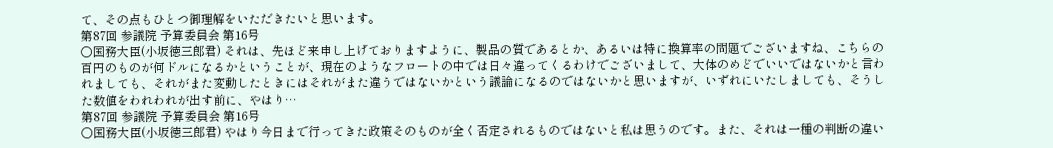て、その点もひとつ御理解をいただきたいと思います。
第87回 参議院 予算委員会 第16号
○国務大臣(小坂徳三郎君) それは、先ほど来申し上げておりますように、製品の質であるとか、あるいは特に換算率の問題でございますね、こちらの百円のものが何ドルになるかということが、現在のようなフロートの中では日々違ってくるわけでございまして、大体のめどでいいではないかと言われましても、それがまた変動したときにはそれがまた違うではないかという議論になるのではないかと思いますが、いずれにいたしましても、そうした数値をわれわれが出す前に、やはり…
第87回 参議院 予算委員会 第16号
○国務大臣(小坂徳三郎君) やはり今日まで行ってきた政策そのものが全く否定されるものではないと私は思うのです。また、それは一種の判断の違い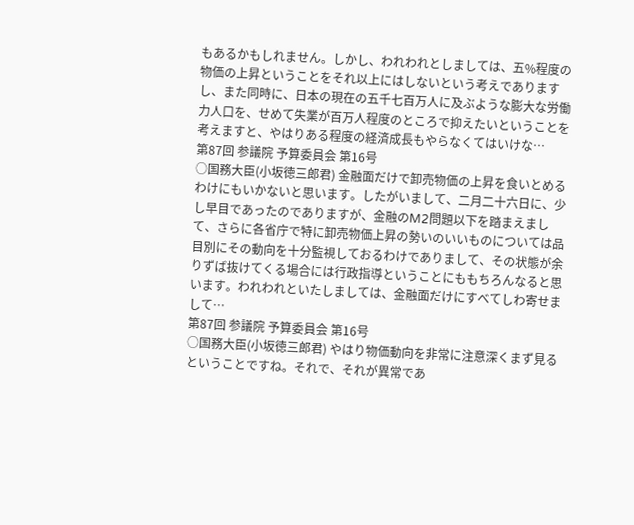もあるかもしれません。しかし、われわれとしましては、五%程度の物価の上昇ということをそれ以上にはしないという考えでありますし、また同時に、日本の現在の五千七百万人に及ぶような膨大な労働力人口を、せめて失業が百万人程度のところで抑えたいということを考えますと、やはりある程度の経済成長もやらなくてはいけな…
第87回 参議院 予算委員会 第16号
○国務大臣(小坂徳三郎君) 金融面だけで卸売物価の上昇を食いとめるわけにもいかないと思います。したがいまして、二月二十六日に、少し早目であったのでありますが、金融のM2問題以下を踏まえまして、さらに各省庁で特に卸売物価上昇の勢いのいいものについては品目別にその動向を十分監視しておるわけでありまして、その状態が余りずば抜けてくる場合には行政指導ということにももちろんなると思います。われわれといたしましては、金融面だけにすべてしわ寄せまして…
第87回 参議院 予算委員会 第16号
○国務大臣(小坂徳三郎君) やはり物価動向を非常に注意深くまず見るということですね。それで、それが異常であ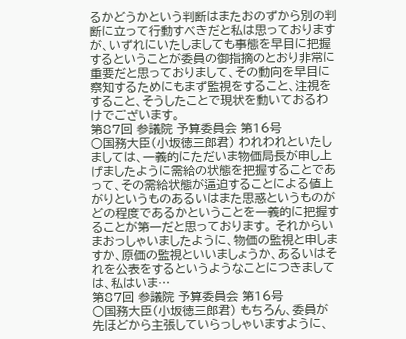るかどうかという判断はまたおのずから別の判断に立って行動すべきだと私は思っておりますが、いずれにいたしましても事態を早目に把握するということが委員の御指摘のとおり非常に重要だと思っておりまして、その動向を早目に察知するためにもまず監視をすること、注視をすること、そうしたことで現状を動いておるわけでございます。
第87回 参議院 予算委員会 第16号
○国務大臣(小坂徳三郎君) われわれといたしましては、一義的にただいま物価局長が申し上げましたように需給の状態を把握することであって、その需給状態が逼迫することによる値上がりというものあるいはまた思惑というものがどの程度であるかということを一義的に把握することが第一だと思っております。 それからいまおっしゃいましたように、物価の監視と申しますか、原価の監視といいましょうか、あるいはそれを公表をするというようなことにつきましては、私はいま…
第87回 参議院 予算委員会 第16号
○国務大臣(小坂徳三郎君) もちろん、委員が先ほどから主張していらっしゃいますように、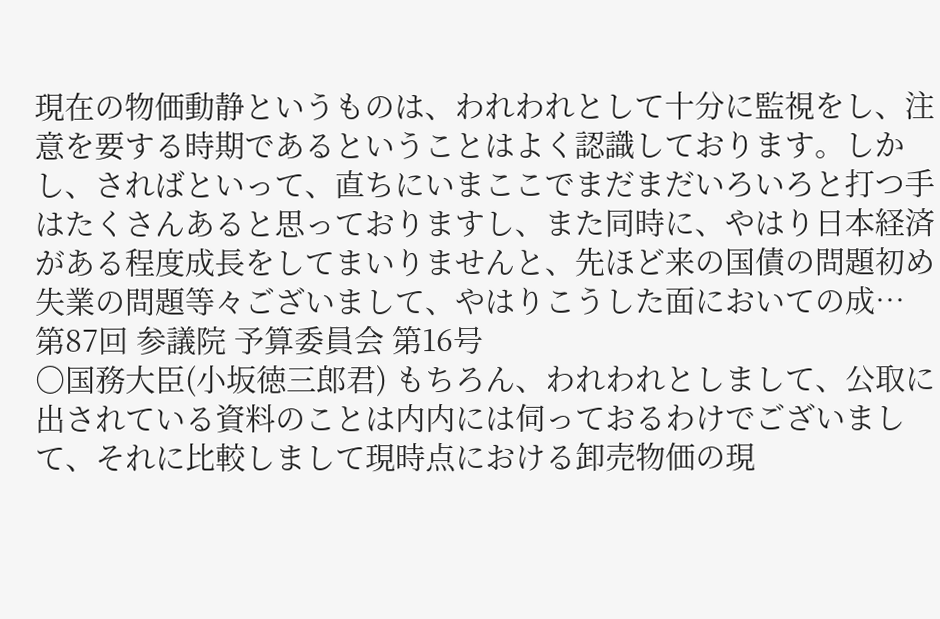現在の物価動静というものは、われわれとして十分に監視をし、注意を要する時期であるということはよく認識しております。しかし、さればといって、直ちにいまここでまだまだいろいろと打つ手はたくさんあると思っておりますし、また同時に、やはり日本経済がある程度成長をしてまいりませんと、先ほど来の国債の問題初め失業の問題等々ございまして、やはりこうした面においての成…
第87回 参議院 予算委員会 第16号
○国務大臣(小坂徳三郎君) もちろん、われわれとしまして、公取に出されている資料のことは内内には伺っておるわけでございまして、それに比較しまして現時点における卸売物価の現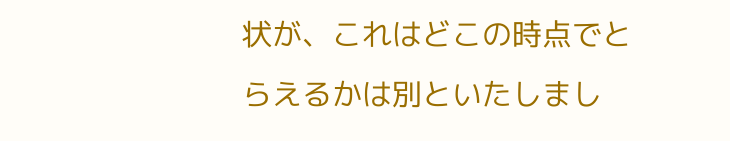状が、これはどこの時点でとらえるかは別といたしまし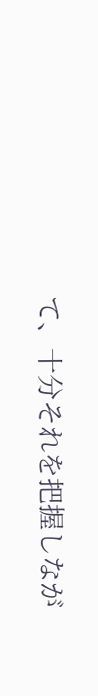て、十分それを把握しなが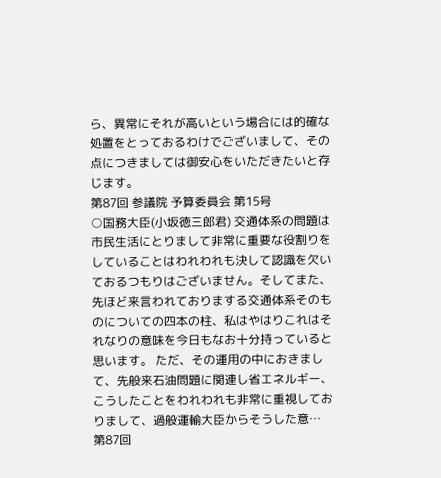ら、異常にそれが高いという場合には的確な処置をとっておるわけでございまして、その点につきましては御安心をいただきたいと存じます。
第87回 参議院 予算委員会 第15号
○国務大臣(小坂徳三郎君) 交通体系の問題は市民生活にとりまして非常に重要な役割りをしていることはわれわれも決して認識を欠いておるつもりはございません。そしてまた、先ほど来言われておりまする交通体系そのものについての四本の柱、私はやはりこれはそれなりの意味を今日もなお十分持っていると思います。 ただ、その運用の中におきまして、先般来石油問題に関連し省エネルギー、こうしたことをわれわれも非常に重視しておりまして、過般運輸大臣からそうした意…
第87回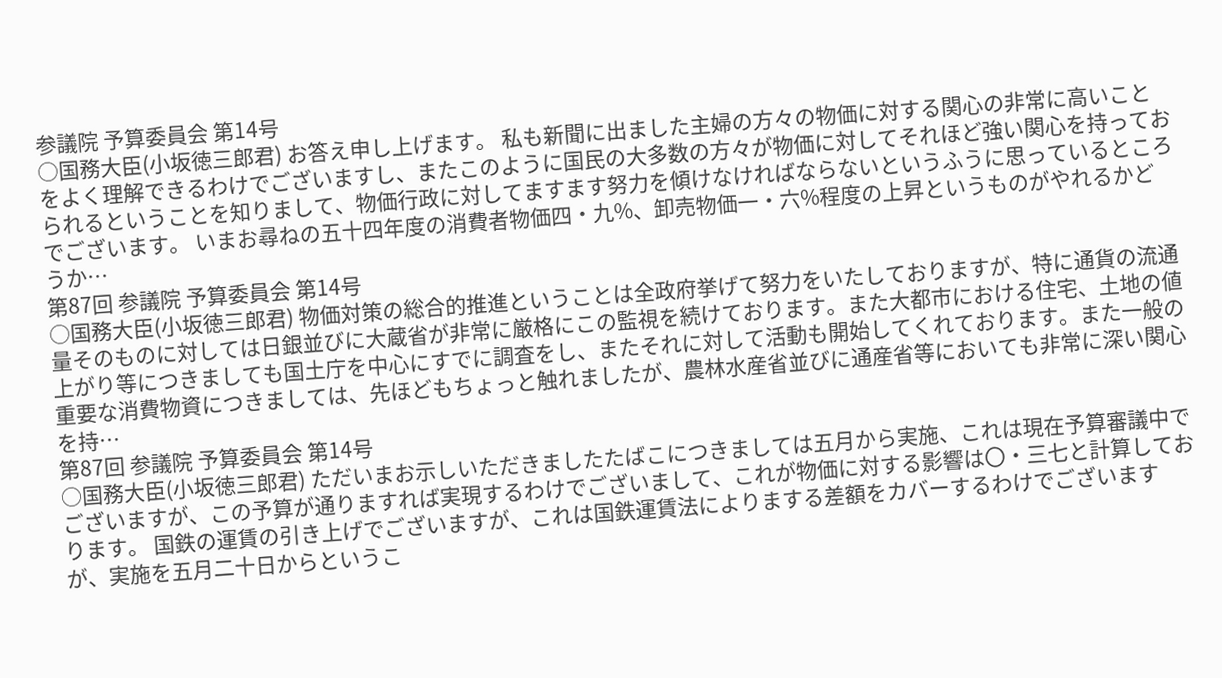参議院 予算委員会 第14号
○国務大臣(小坂徳三郎君) お答え申し上げます。 私も新聞に出ました主婦の方々の物価に対する関心の非常に高いことをよく理解できるわけでございますし、またこのように国民の大多数の方々が物価に対してそれほど強い関心を持っておられるということを知りまして、物価行政に対してますます努力を傾けなければならないというふうに思っているところでございます。 いまお尋ねの五十四年度の消費者物価四・九%、卸売物価一・六%程度の上昇というものがやれるかどうか…
第87回 参議院 予算委員会 第14号
○国務大臣(小坂徳三郎君) 物価対策の総合的推進ということは全政府挙げて努力をいたしておりますが、特に通貨の流通量そのものに対しては日銀並びに大蔵省が非常に厳格にこの監視を続けております。また大都市における住宅、土地の値上がり等につきましても国土庁を中心にすでに調査をし、またそれに対して活動も開始してくれております。また一般の重要な消費物資につきましては、先ほどもちょっと触れましたが、農林水産省並びに通産省等においても非常に深い関心を持…
第87回 参議院 予算委員会 第14号
○国務大臣(小坂徳三郎君) ただいまお示しいただきましたたばこにつきましては五月から実施、これは現在予算審議中でございますが、この予算が通りますれば実現するわけでございまして、これが物価に対する影響は〇・三七と計算しております。 国鉄の運賃の引き上げでございますが、これは国鉄運賃法によりまする差額をカバーするわけでございますが、実施を五月二十日からというこ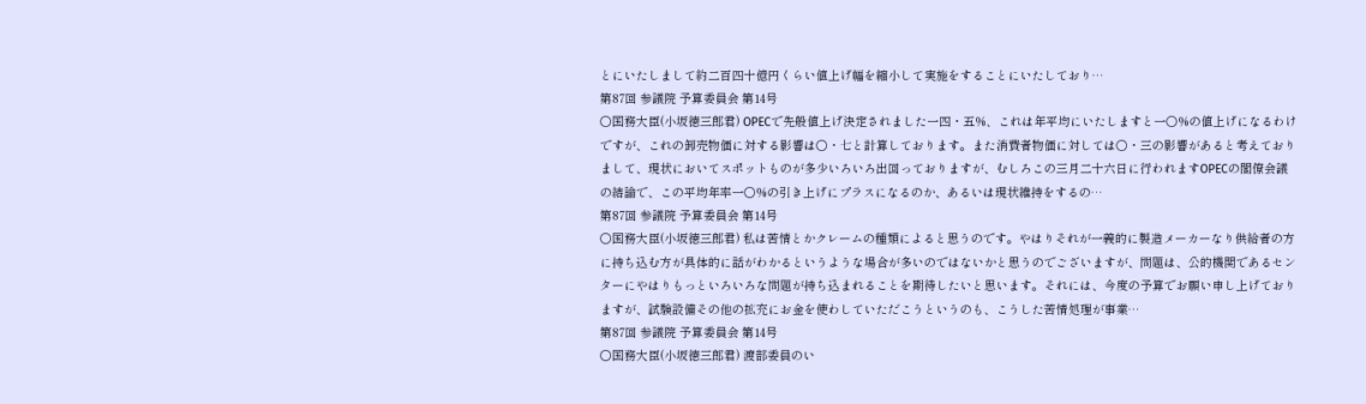とにいたしまして約二百四十億円くらい値上げ幅を縮小して実施をすることにいたしており…
第87回 参議院 予算委員会 第14号
○国務大臣(小坂徳三郎君) OPECで先般値上げ決定されました一四・五%、これは年平均にいたしますと一〇%の値上げになるわけですが、これの卸売物価に対する影響は〇・七と計算しております。また消費者物価に対しては〇・三の影響があると考えておりまして、現状においてスポットものが多少いろいろ出回っておりますが、むしろこの三月二十六日に行われますOPECの閣僚会議の結論で、この平均年率一〇%の引き上げにプラスになるのか、あるいは現状維持をするの…
第87回 参議院 予算委員会 第14号
○国務大臣(小坂徳三郎君) 私は苦情とかクレームの種類によると思うのです。やはりそれが一義的に製造メーカーなり供給者の方に持ち込む方が具体的に話がわかるというような場合が多いのではないかと思うのでございますが、問題は、公的機関であるセンターにやはりもっといろいろな問題が持ち込まれることを期待したいと思います。それには、今度の予算でお願い申し上げておりますが、試験設備その他の拡充にお金を使わしていただこうというのも、こうした苦情処理が事業…
第87回 参議院 予算委員会 第14号
○国務大臣(小坂徳三郎君) 渡部委員のい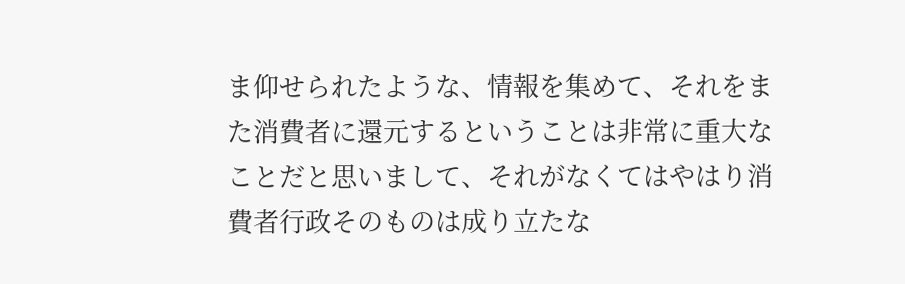ま仰せられたような、情報を集めて、それをまた消費者に還元するということは非常に重大なことだと思いまして、それがなくてはやはり消費者行政そのものは成り立たな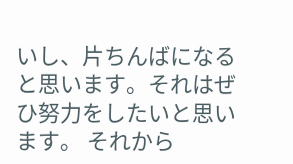いし、片ちんばになると思います。それはぜひ努力をしたいと思います。 それから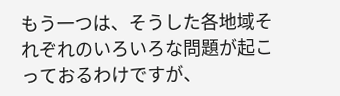もう一つは、そうした各地域それぞれのいろいろな問題が起こっておるわけですが、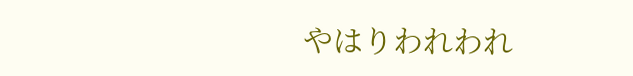やはりわれわれ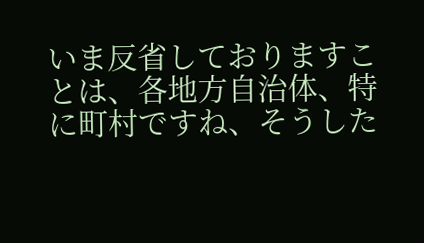いま反省しておりますことは、各地方自治体、特に町村ですね、そうした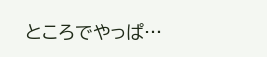ところでやっぱ…